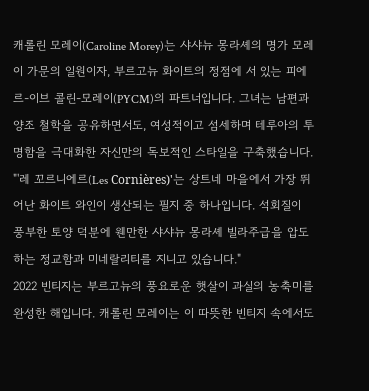캐롤린 모레이(Caroline Morey)는 샤샤뉴 몽라셰의 명가 모레이 가문의 일원이자, 부르고뉴 화이트의 정점에 서 있는 피에르-이브 콜린-모레이(PYCM)의 파트너입니다. 그녀는 남편과 양조 철학을 공유하면서도, 여성적이고 섬세하며 테루아의 투명함을 극대화한 자신만의 독보적인 스타일을 구축했습니다.
"'레 꼬르니에르(Les Cornières)'는 상트네 마을에서 가장 뛰어난 화이트 와인이 생산되는 필지 중 하나입니다. 석회질이 풍부한 토양 덕분에 웬만한 샤샤뉴 몽라셰 빌라주급을 압도하는 정교함과 미네랄리티를 지니고 있습니다."
2022 빈티지는 부르고뉴의 풍요로운 햇살이 과실의 농축미를 완성한 해입니다. 캐롤린 모레이는 이 따뜻한 빈티지 속에서도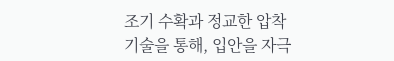조기 수확과 정교한 압착 기술을 통해, 입안을 자극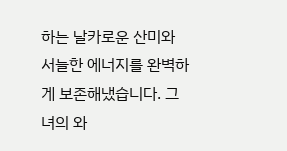하는 날카로운 산미와 서늘한 에너지를 완벽하게 보존해냈습니다. 그녀의 와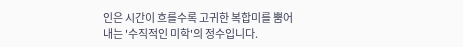인은 시간이 흐를수록 고귀한 복합미를 뿜어내는 '수직적인 미학'의 정수입니다.